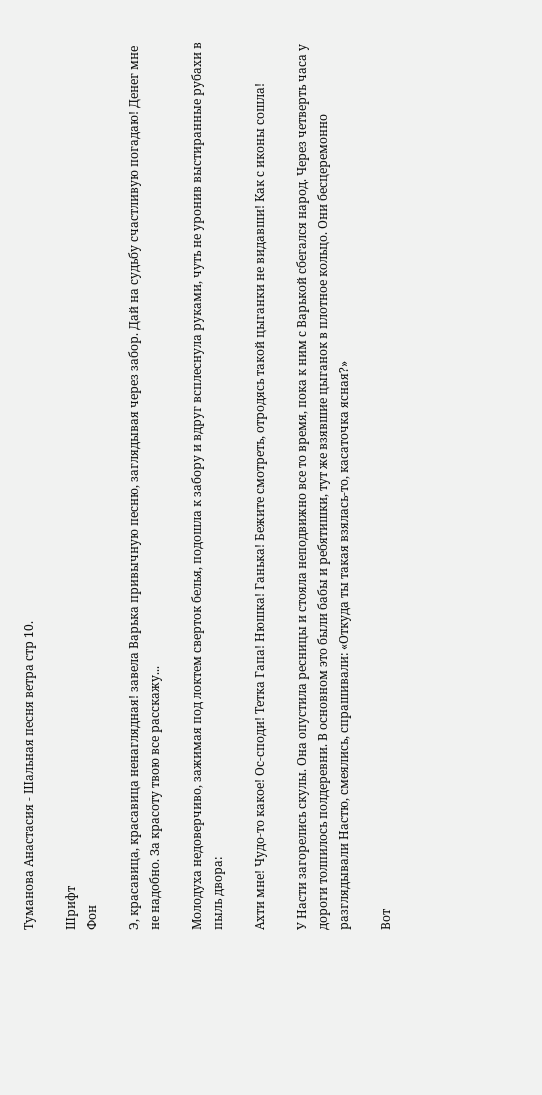Туманова Анастасия - Шальная песня ветра стр 10.

Шрифт
Фон

Э, красавица, красавица ненаглядная! завела Варька привычную песню, заглядывая через забор. Дай на судьбу счастливую погадаю! Денег мне не надобно. За красоту твою все расскажу...

Молодуха недоверчиво, зажимая под локтем сверток белья, подошла к забору и вдруг всплеснула руками, чуть не уронив выстиранные рубахи в пыль двора:

Ахти мне! Чудо-то какое! Ос-споди! Тетка Гапа! Нюшка! Ганька! Бежите смотреть, отродясь такой цыганки не видавши! Как с иконы сошла!

У Насти загорелись скулы. Она опустила ресницы и стояла неподвижно все то время, пока к ним с Варькой сбегался народ. Через четверть часа у дороги толпилось полдеревни. В основном это были бабы и ребятишки, тут же взявшие цыганок в плотное кольцо. Они бесцеремонно разглядывали Настю, смеялись, спрашивали: «Откуда ты такая взялась-то, касаточка ясная?»

Вот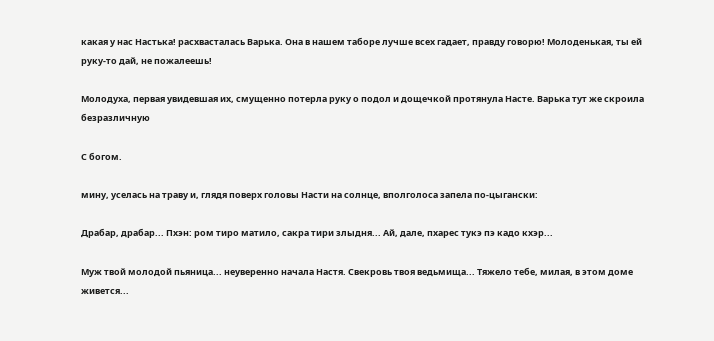какая у нас Настька! расхвасталась Варька. Она в нашем таборе лучше всех гадает, правду говорю! Молоденькая, ты ей руку-то дай, не пожалеешь!

Молодуха, первая увидевшая их, смущенно потерла руку о подол и дощечкой протянула Насте. Варька тут же скроила безразличную

С богом.

мину, уселась на траву и, глядя поверх головы Насти на солнце, вполголоса запела по-цыгански:

Драбар, драбар... Пхэн: ром тиро матило, сакра тири злыдня... Ай, дале, пхарес тукэ пэ кадо кхэр...

Муж твой молодой пьяница... неуверенно начала Настя. Свекровь твоя ведьмища... Тяжело тебе, милая, в этом доме живется...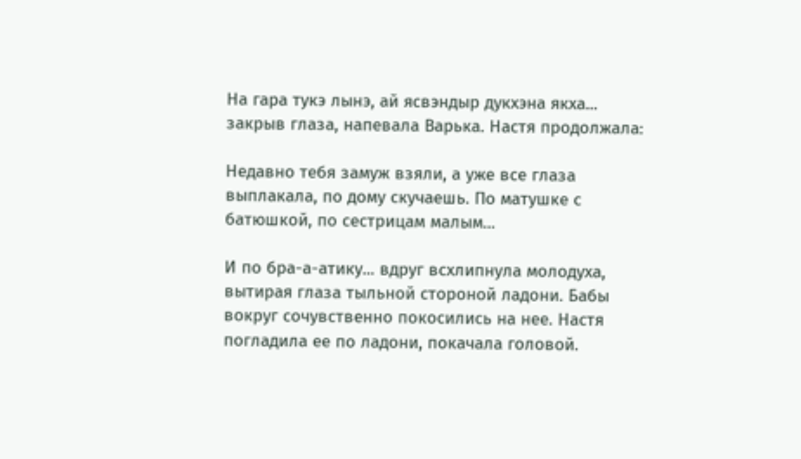На гара тукэ лынэ, ай ясвэндыр дукхэна якха... закрыв глаза, напевала Варька. Настя продолжала:

Недавно тебя замуж взяли, а уже все глаза выплакала, по дому скучаешь. По матушке с батюшкой, по сестрицам малым...

И по бра-а-атику... вдруг всхлипнула молодуха, вытирая глаза тыльной стороной ладони. Бабы вокруг сочувственно покосились на нее. Настя погладила ее по ладони, покачала головой.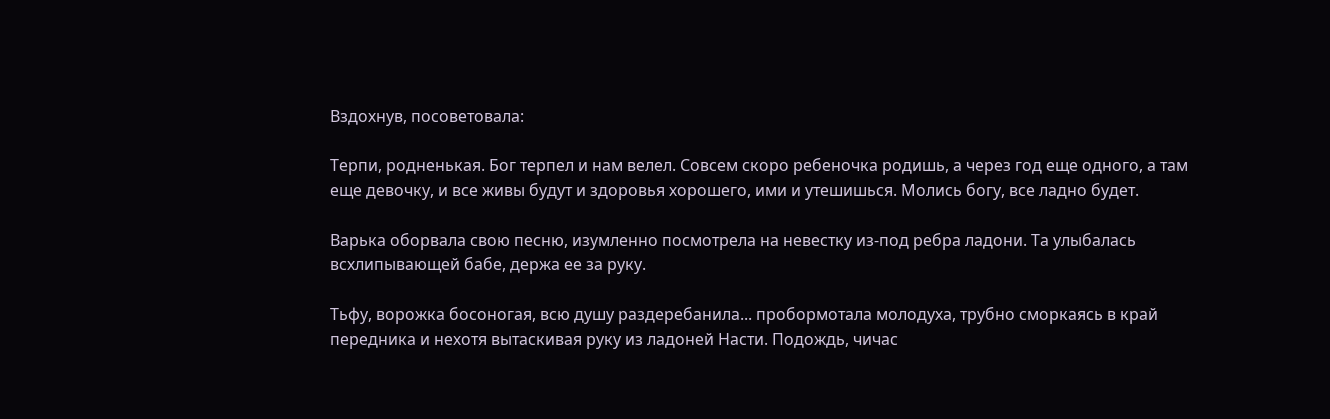Вздохнув, посоветовала:

Терпи, родненькая. Бог терпел и нам велел. Совсем скоро ребеночка родишь, а через год еще одного, а там еще девочку, и все живы будут и здоровья хорошего, ими и утешишься. Молись богу, все ладно будет.

Варька оборвала свою песню, изумленно посмотрела на невестку из-под ребра ладони. Та улыбалась всхлипывающей бабе, держа ее за руку.

Тьфу, ворожка босоногая, всю душу раздеребанила... пробормотала молодуха, трубно сморкаясь в край передника и нехотя вытаскивая руку из ладоней Насти. Подождь, чичас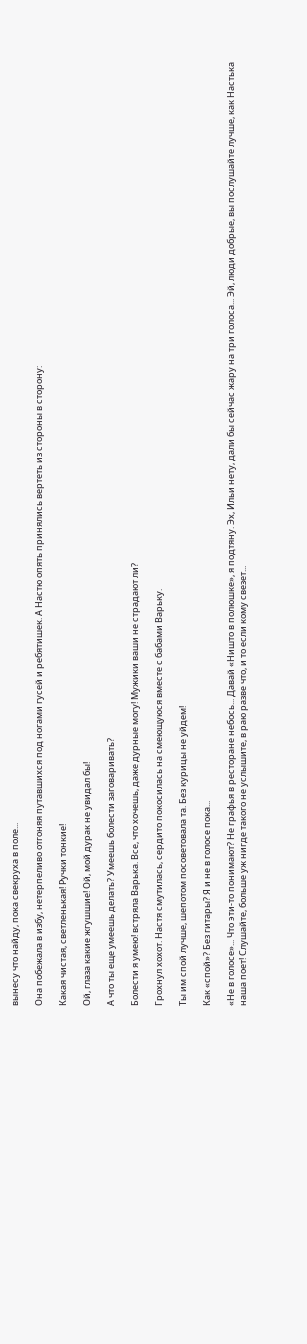вынесу что найду, пока свекруха в поле...

Она побежала в избу, нетерпеливо отгоняя путавшихся под ногами гусей и ребятишек. А Настю опять принялись вертеть из стороны в сторону:

Какая чистая, светленькая! Ручки тонкие!

Ой, глаза какие жгушшие! Ой, мой дурак не увидал бы!

А что ты еще умеешь делать? Умеешь болести заговаривать?

Болести я умею! встряла Варька. Все, что хочешь, даже дурные могу! Мужики ваши не страдают ли?

Грохнул хохот. Настя смутилась, сердито покосилась на смеющуюся вместе с бабами Варьку.

Ты им спой лучше, шепотом посоветовала та. Без курицы не уйдем!

Как «спой»? Без гитары? Я и не в голосе пока...

«Не в голосе»... Что эти-то понимают? Не графья в ресторане небось... Давай «Ништо в полюшке», я подтяну. Эх, Ильи нету, дали бы сейчас жару на три голоса... Эй, люди добрые, вы послушайте лучше, как Настька наша поет! Слушайте, больше уж нигде такого не услышите, в раю разве что, и то если кому свезет...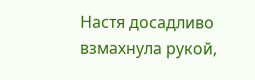Настя досадливо взмахнула рукой,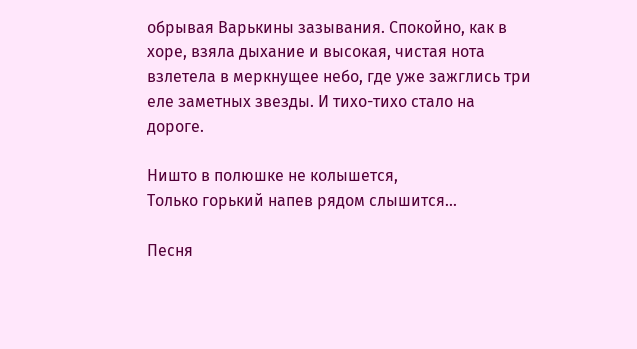обрывая Варькины зазывания. Спокойно, как в хоре, взяла дыхание и высокая, чистая нота взлетела в меркнущее небо, где уже зажглись три еле заметных звезды. И тихо-тихо стало на дороге.

Ништо в полюшке не колышется,
Только горький напев рядом слышится...

Песня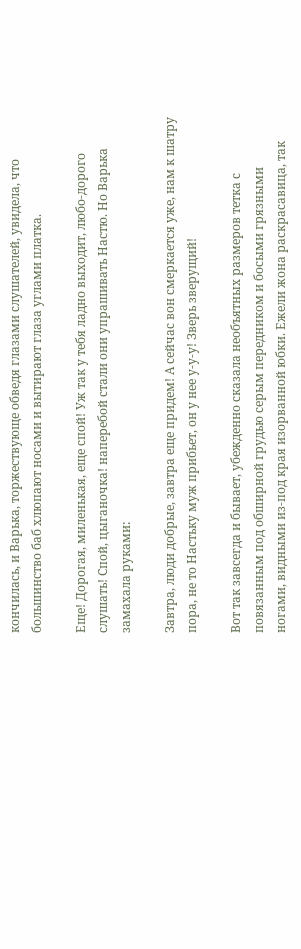кончилась, и Варька, торжествующе обведя глазами слушателей, увидела, что большинство баб хлюпают носами и вытирают глаза углами платка.

Еще! Дорогая, миленькая, еще спой! Уж так у тебя ладно выходит, любо-дорого слушать! Спой, цыганочка! наперебой стали они упрашивать Настю. Но Варька замахала руками:

Завтра, люди добрые, завтра еще придем! А сейчас вон смеркается уже, нам к шатру пора, не то Настьку муж прибьет, он у нее у-у-у! Зверь зверущий!

Вот так завсегда и бывает, убежденно сказала необъятных размеров тетка с повязанным под обширной грудью серым передником и босыми грязными ногами, видными из-под края изорванной юбки. Ежели жона раскрасавица, так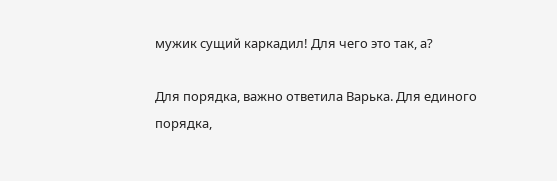мужик сущий каркадил! Для чего это так, а?

Для порядка, важно ответила Варька. Для единого порядка,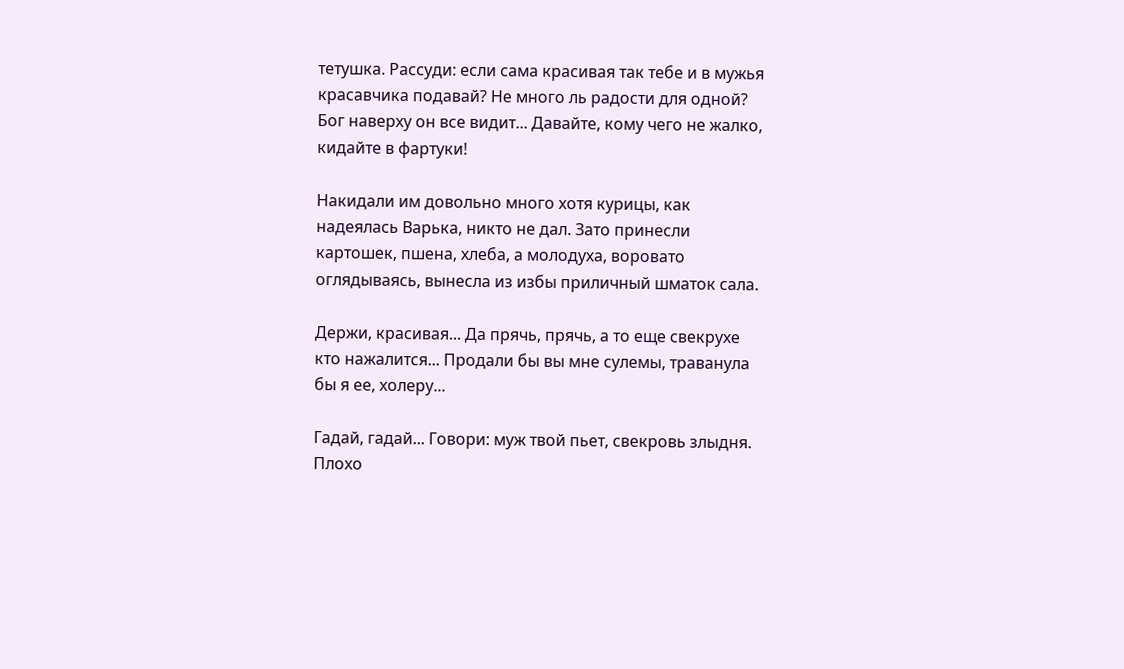тетушка. Рассуди: если сама красивая так тебе и в мужья красавчика подавай? Не много ль радости для одной? Бог наверху он все видит... Давайте, кому чего не жалко, кидайте в фартуки!

Накидали им довольно много хотя курицы, как надеялась Варька, никто не дал. Зато принесли картошек, пшена, хлеба, а молодуха, воровато оглядываясь, вынесла из избы приличный шматок сала.

Держи, красивая... Да прячь, прячь, а то еще свекрухе кто нажалится... Продали бы вы мне сулемы, траванула бы я ее, холеру...

Гадай, гадай... Говори: муж твой пьет, свекровь злыдня. Плохо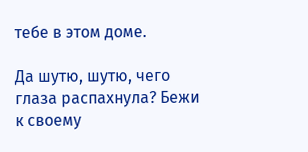тебе в этом доме.

Да шутю, шутю, чего глаза распахнула? Бежи к своему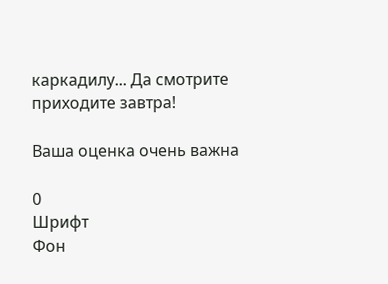каркадилу... Да смотрите приходите завтра!

Ваша оценка очень важна

0
Шрифт
Фон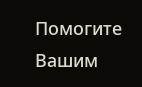Помогите Вашим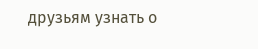друзьям узнать о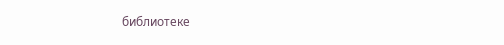библиотеке